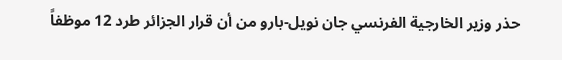حذر وزير الخارجية الفرنسي جان نويل-بارو من أن قرار الجزائر طرد 12 موظفاً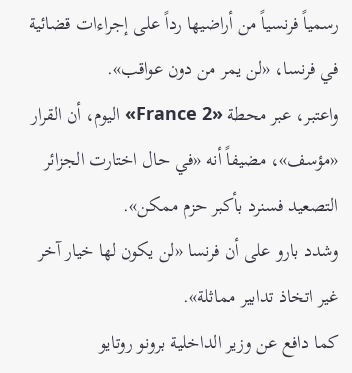رسمياً فرنسياً من أراضيها رداً على إجراءات قضائية في فرنسا، «لن يمر من دون عواقب».
واعتبر، عبر محطة «France 2» اليوم، أن القرار «مؤسف»، مضيفاً أنه «في حال اختارت الجزائر التصعيد فسنرد بأكبر حزم ممكن».
وشدد بارو على أن فرنسا «لن يكون لها خيار آخر غير اتخاذ تدابير مماثلة».
كما دافع عن وزير الداخلية برونو روتايو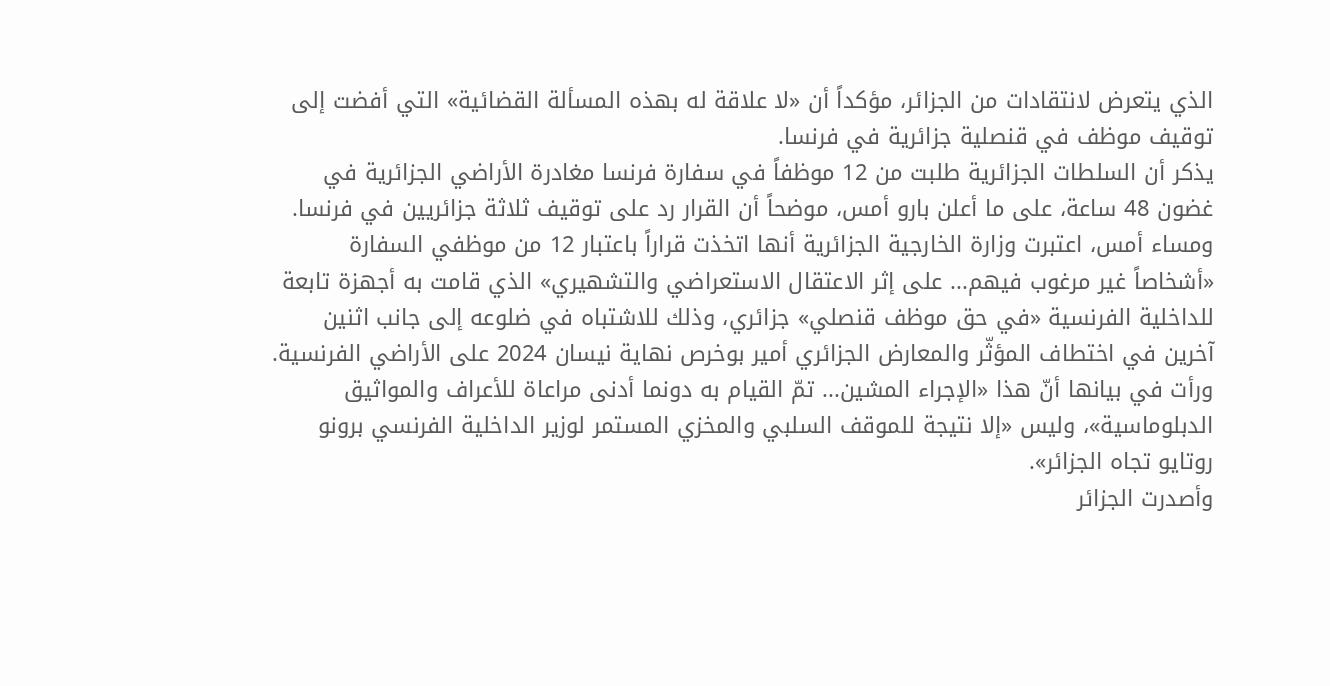الذي يتعرض لانتقادات من الجزائر، مؤكداً أن «لا علاقة له بهذه المسألة القضائية» التي أفضت إلى توقيف موظف في قنصلية جزائرية في فرنسا.
يذكر أن السلطات الجزائرية طلبت من 12 موظفاً في سفارة فرنسا مغادرة الأراضي الجزائرية في غضون 48 ساعة، على ما أعلن بارو أمس، موضحاً أن القرار رد على توقيف ثلاثة جزائريين في فرنسا.
ومساء أمس، اعتبرت وزارة الخارجية الجزائرية أنها اتخذت قراراً باعتبار 12 من موظفي السفارة «أشخاصاً غير مرغوب فيهم... على إثر الاعتقال الاستعراضي والتشهيري» الذي قامت به أجهزة تابعة للداخلية الفرنسية «في حق موظف قنصلي» جزائري، وذلك للاشتباه في ضلوعه إلى جانب اثنين آخرين في اختطاف المؤثّر والمعارض الجزائري أمير بوخرص نهاية نيسان 2024 على الأراضي الفرنسية.
ورأت في بيانها أنّ هذا «الإجراء المشين... تمّ القيام به دونما أدنى مراعاة للأعراف والمواثيق الدبلوماسية»، وليس «إلا نتيجة للموقف السلبي والمخزي المستمر لوزير الداخلية الفرنسي برونو روتايو تجاه الجزائر».
وأصدرت الجزائر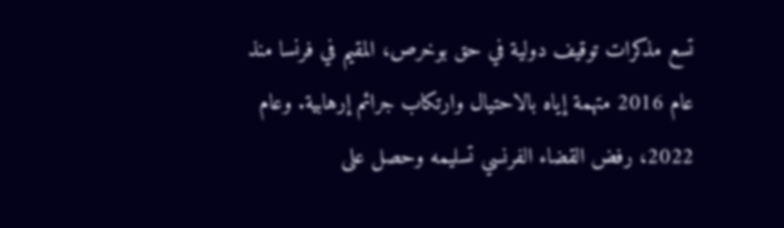تسع مذكرات توقيف دولية في حق بوخرص، المقيم في فرنسا منذ عام 2016 متهمة إياه بالاحتيال وارتكاب جرائم إرهابية. وعام 2022، رفض القضاء الفرنسي تسليمه وحصل على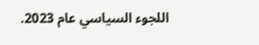اللجوء السياسي عام 2023.